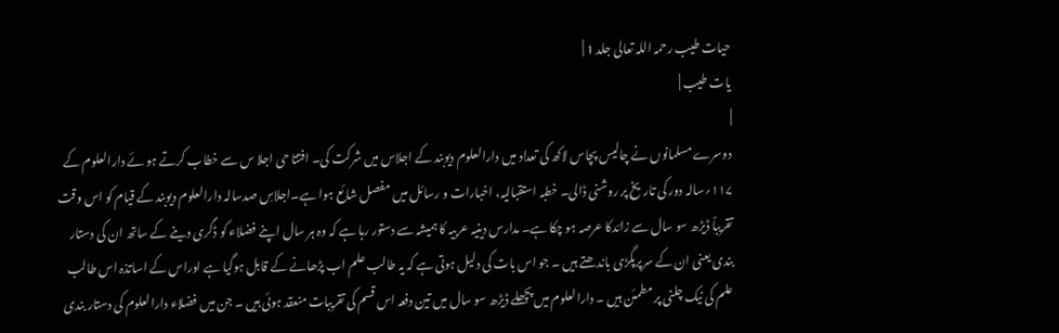حیات طیب رحمہ اللہ تعالی جلد 1 |
یات طیب |
|
دوسرے مسلمانوں نے چالیس پچاس لاکھ کی تعداد میں دارالعلوم دیوبند کے اجلاس میں شرکت کی۔ افتتا حی اجلا س سے خطاب کرتے ہو ئے دارالعلوم کے ۱۱۷؍سالہ دور کی تاریخ پر روشنی ڈالی۔ خطبہ استقبالیہ، اخبارات و رسائل میں مفصل شائع ہوا ہے۔اجلاسِ صدسالہ دارالعلوم دیوبند کے قیام کو اس وقت تقریباً ڈیڑھ سو سال سے زائدکا عرصہ ہو چکا ہے۔ مدارس دینیہ عربیہ کا ہمیشہ سے دستور رہا ہے کہ وہ ہر سال اپنے فضلاء کو ڈگری دینے کے ساتھ ان کی دستار بندی یعنی ان کے سرپرپگڑی باندھتے ہیں ۔ جو اس بات کی دلیل ہوتی ہے کہ یہ طالب علم اب پڑھانے کے قابل ہوگیا ہے اوراس کے اساتذہ اس طالب علم کی نیک چلنی پر مطمئن ہیں ۔ دارالعلوم میں پچھلے ڈیڑھ سو سال میں تین دفعہ اس قسم کی تقریبات منعقد ہوئی ہیں ۔ جن میں فضلاء دارالعلوم کی دستار بندی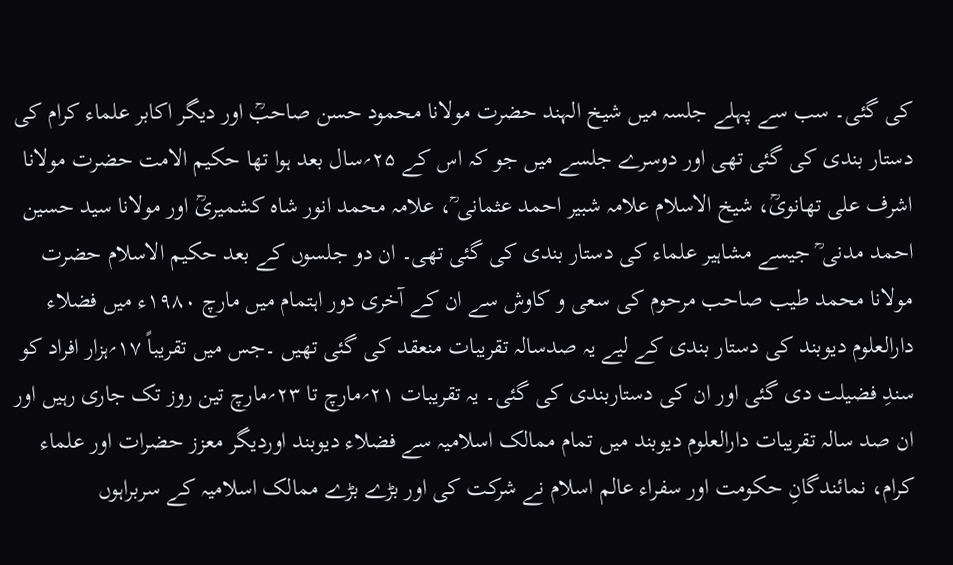کی گئی۔ سب سے پہلے جلسہ میں شیخ الہند حضرت مولانا محمود حسن صاحبؒ اور دیگر اکابر علماء کرام کی دستار بندی کی گئی تھی اور دوسرے جلسے میں جو کہ اس کے ۲۵؍سال بعد ہوا تھا حکیم الامت حضرت مولانا اشرف علی تھانویؒ، شیخ الاسلام علامہ شبیر احمد عثمانی ؒ، علامہ محمد انور شاہ کشمیریؒ اور مولانا سید حسین احمد مدنی ؒ جیسے مشاہیر علماء کی دستار بندی کی گئی تھی۔ ان دو جلسوں کے بعد حکیم الاسلام حضرت مولانا محمد طیب صاحب مرحوم کی سعی و کاوش سے ان کے آخری دور اہتمام میں مارچ ۱۹۸۰ء میں فضلاء دارالعلوم دیوبند کی دستار بندی کے لیے یہ صدسالہ تقریبات منعقد کی گئی تھیں ۔جس میں تقریباً ۱۷؍ہزار افراد کو سندِ فضیلت دی گئی اور ان کی دستاربندی کی گئی۔ یہ تقریبات ۲۱؍مارچ تا ۲۳؍مارچ تین روز تک جاری رہیں اور ان صد سالہ تقریبات دارالعلوم دیوبند میں تمام ممالک اسلامیہ سے فضلاء دیوبند اوردیگر معزز حضرات اور علماء کرام، نمائندگانِ حکومت اور سفراء عالم اسلام نے شرکت کی اور بڑے بڑے ممالک اسلامیہ کے سربراہوں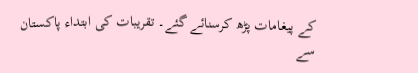کے پیغامات پڑھ کرسنائے گئے۔ تقریبات کی ابتداء پاکستان سے